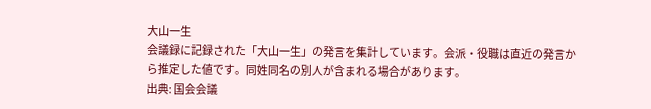大山一生
会議録に記録された「大山一生」の発言を集計しています。会派・役職は直近の発言から推定した値です。同姓同名の別人が含まれる場合があります。
出典: 国会会議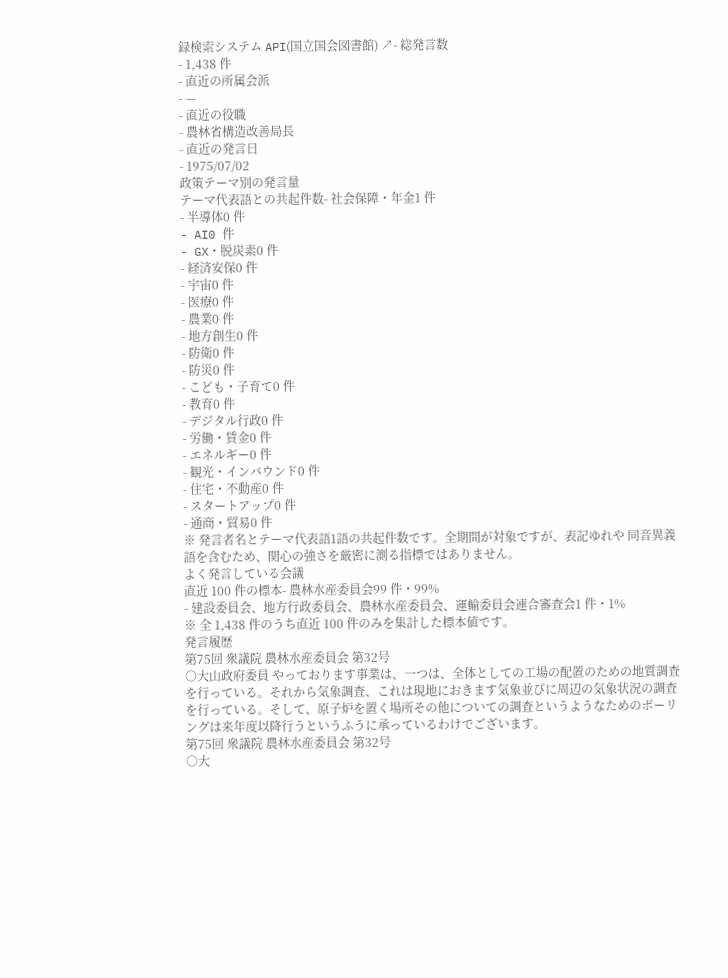録検索システム API(国立国会図書館) ↗- 総発言数
- 1,438 件
- 直近の所属会派
- —
- 直近の役職
- 農林省構造改善局長
- 直近の発言日
- 1975/07/02
政策テーマ別の発言量
テーマ代表語との共起件数- 社会保障・年金1 件
- 半導体0 件
- AI0 件
- GX・脱炭素0 件
- 経済安保0 件
- 宇宙0 件
- 医療0 件
- 農業0 件
- 地方創生0 件
- 防衛0 件
- 防災0 件
- こども・子育て0 件
- 教育0 件
- デジタル行政0 件
- 労働・賃金0 件
- エネルギー0 件
- 観光・インバウンド0 件
- 住宅・不動産0 件
- スタートアップ0 件
- 通商・貿易0 件
※ 発言者名とテーマ代表語1語の共起件数です。全期間が対象ですが、表記ゆれや 同音異義語を含むため、関心の強さを厳密に測る指標ではありません。
よく発言している会議
直近 100 件の標本- 農林水産委員会99 件・99%
- 建設委員会、地方行政委員会、農林水産委員会、運輸委員会連合審査会1 件・1%
※ 全 1,438 件のうち直近 100 件のみを集計した標本値です。
発言履歴
第75回 衆議院 農林水産委員会 第32号
○大山政府委員 やっております事業は、一つは、全体としての工場の配置のための地質調査を行っている。それから気象調査、これは現地におきます気象並びに周辺の気象状況の調査を行っている。そして、原子炉を置く場所その他についての調査というようなためのボーリングは来年度以降行うというふうに承っているわけでございます。
第75回 衆議院 農林水産委員会 第32号
○大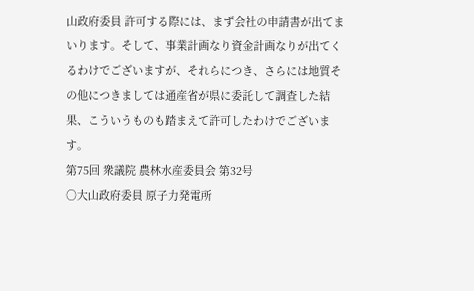山政府委員 許可する際には、まず会社の申請書が出てまいります。そして、事業計画なり資金計画なりが出てくるわけでございますが、それらにつき、さらには地質その他につきましては通産省が県に委託して調査した結果、こういうものも踏まえて許可したわけでございます。
第75回 衆議院 農林水産委員会 第32号
○大山政府委員 原子力発電所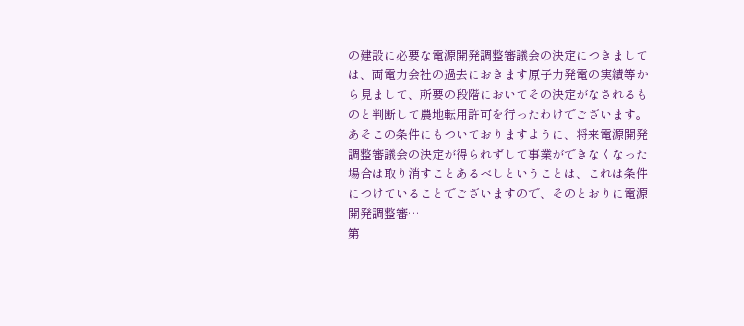の建設に必要な電源開発調整審議会の決定につきましては、両電力会社の過去におきます原子力発電の実績等から見まして、所要の段階においてその決定がなされるものと判断して農地転用許可を行ったわけでございます。 あそこの条件にもついておりますように、将来電源開発調整審議会の決定が得られずして事業ができなくなった場合は取り消すことあるべしということは、これは条件につけていることでございますので、そのとおりに電源開発調整審…
第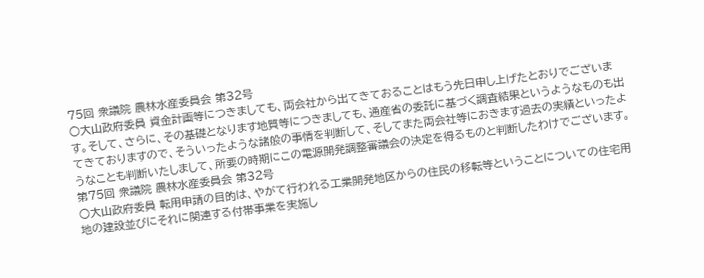75回 衆議院 農林水産委員会 第32号
○大山政府委員 資金計画等につきましても、両会社から出てきておることはもう先日申し上げたとおりでございます。そして、さらに、その基礎となります地質等につきましても、通産省の委託に基づく調査結果というようなものも出てきておりますので、そういったような諸般の事情を判断して、そしてまた両会社等におきます過去の実績といったようなことも判断いたしまして、所要の時期にこの電源開発調整審議会の決定を得るものと判断したわけでございます。
第75回 衆議院 農林水産委員会 第32号
○大山政府委員 転用申請の目的は、やがて行われる工業開発地区からの住民の移転等ということについての住宅用地の建設並びにそれに関連する付帯事業を実施し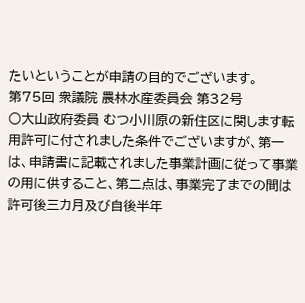たいということが申請の目的でございます。
第75回 衆議院 農林水産委員会 第32号
○大山政府委員 むつ小川原の新住区に関します転用許可に付されました条件でございますが、第一は、申請書に記載されました事業計画に従って事業の用に供すること、第二点は、事業完了までの間は許可後三カ月及び自後半年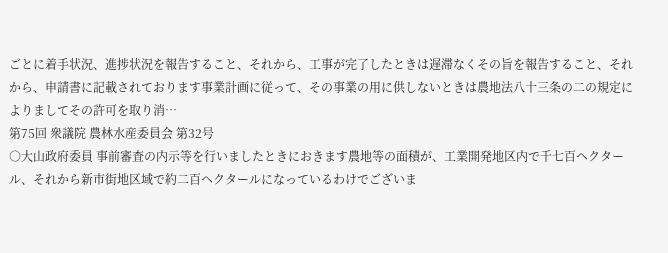ごとに着手状況、進捗状況を報告すること、それから、工事が完了したときは遅滞なくその旨を報告すること、それから、申請書に記載されております事業計画に従って、その事業の用に供しないときは農地法八十三条の二の規定によりましてその許可を取り消…
第75回 衆議院 農林水産委員会 第32号
○大山政府委員 事前審査の内示等を行いましたときにおきます農地等の面積が、工業開発地区内で千七百ヘクタール、それから新市街地区域で約二百ヘクタールになっているわけでございま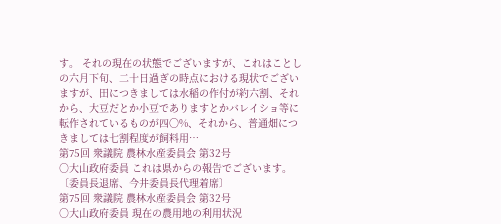す。 それの現在の状態でございますが、これはことしの六月下旬、二十日過ぎの時点における現状でございますが、田につきましては水稲の作付が約六割、それから、大豆だとか小豆でありますとかバレイショ等に転作されているものが四〇%、それから、普通畑につきましては七割程度が飼料用…
第75回 衆議院 農林水産委員会 第32号
○大山政府委員 これは県からの報告でございます。 〔委員長退席、今井委員長代理着席〕
第75回 衆議院 農林水産委員会 第32号
○大山政府委員 現在の農用地の利用状況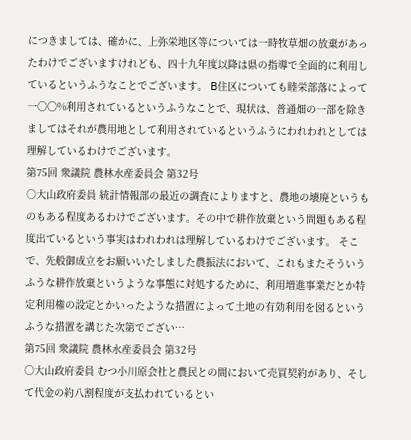につきましては、確かに、上弥栄地区等については一時牧草畑の放棄があったわけでございますけれども、四十九年度以降は県の指導で全面的に利用しているというふうなことでございます。 B住区についても睦栄部落によって一〇〇%利用されているというふうなことで、現状は、普通畑の一部を除きましてはそれが農用地として利用されているというふうにわれわれとしては理解しているわけでございます。
第75回 衆議院 農林水産委員会 第32号
○大山政府委員 統計情報部の最近の調査によりますと、農地の壊廃というものもある程度あるわけでございます。その中で耕作放棄という問題もある程度出ているという事実はわれわれは理解しているわけでございます。 そこで、先般御成立をお願いいたしました農振法において、これもまたそういうふうな耕作放棄というような事態に対処するために、利用増進事業だとか特定利用権の設定とかいったような措置によって土地の有効利用を図るというふうな措置を講じた次第でござい…
第75回 衆議院 農林水産委員会 第32号
○大山政府委員 むつ小川原会社と農民との間において売買契約があり、そして代金の約八割程度が支払われているとい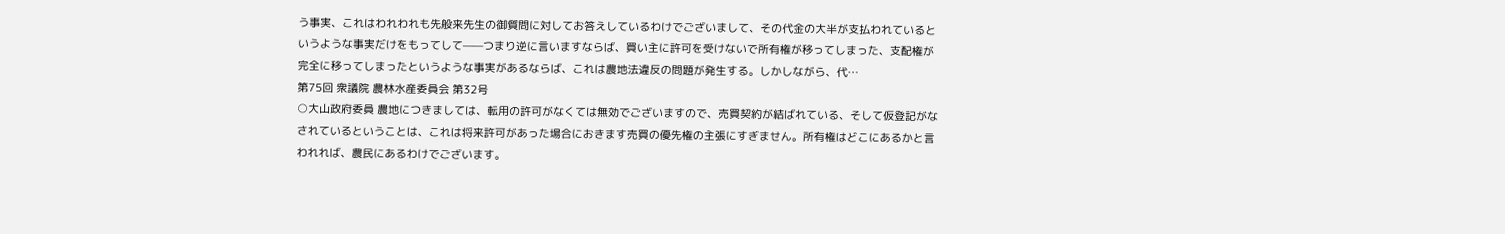う事実、これはわれわれも先般来先生の御質問に対してお答えしているわけでございまして、その代金の大半が支払われているというような事実だけをもってして——つまり逆に言いますならば、買い主に許可を受けないで所有権が移ってしまった、支配権が完全に移ってしまったというような事実があるならば、これは農地法違反の問題が発生する。しかしながら、代…
第75回 衆議院 農林水産委員会 第32号
○大山政府委員 農地につきましては、転用の許可がなくては無効でございますので、売買契約が結ばれている、そして仮登記がなされているということは、これは将来許可があった場合におきます売買の優先権の主張にすぎません。所有権はどこにあるかと言われれば、農民にあるわけでございます。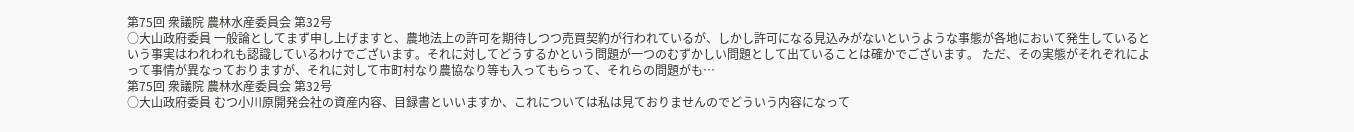第75回 衆議院 農林水産委員会 第32号
○大山政府委員 一般論としてまず申し上げますと、農地法上の許可を期待しつつ売買契約が行われているが、しかし許可になる見込みがないというような事態が各地において発生しているという事実はわれわれも認識しているわけでございます。それに対してどうするかという問題が一つのむずかしい問題として出ていることは確かでございます。 ただ、その実態がそれぞれによって事情が異なっておりますが、それに対して市町村なり農協なり等も入ってもらって、それらの問題がも…
第75回 衆議院 農林水産委員会 第32号
○大山政府委員 むつ小川原開発会社の資産内容、目録書といいますか、これについては私は見ておりませんのでどういう内容になって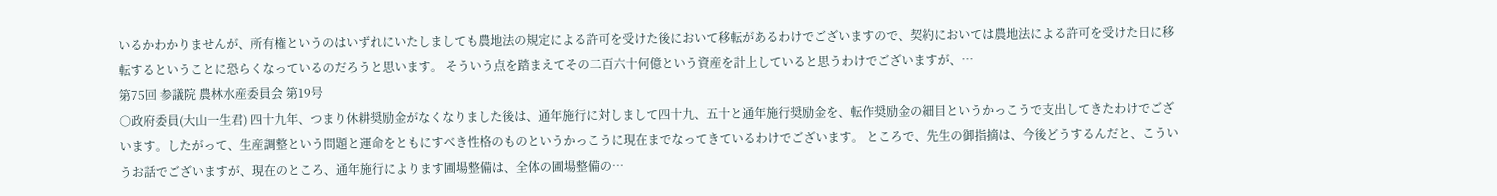いるかわかりませんが、所有権というのはいずれにいたしましても農地法の規定による許可を受けた後において移転があるわけでございますので、契約においては農地法による許可を受けた日に移転するということに恐らくなっているのだろうと思います。 そういう点を踏まえてその二百六十何億という資産を計上していると思うわけでございますが、…
第75回 参議院 農林水産委員会 第19号
○政府委員(大山一生君) 四十九年、つまり休耕奨励金がなくなりました後は、通年施行に対しまして四十九、五十と通年施行奨励金を、転作奨励金の細目というかっこうで支出してきたわけでございます。したがって、生産調整という問題と運命をともにすべき性格のものというかっこうに現在までなってきているわけでございます。 ところで、先生の御指摘は、今後どうするんだと、こういうお話でございますが、現在のところ、通年施行によります圃場整備は、全体の圃場整備の…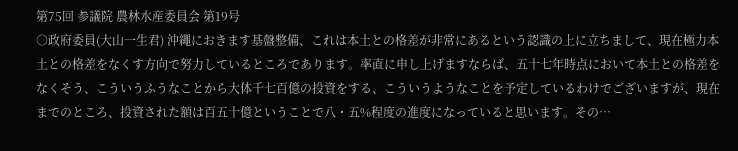第75回 参議院 農林水産委員会 第19号
○政府委員(大山一生君) 沖繩におきます基盤整備、これは本土との格差が非常にあるという認識の上に立ちまして、現在極力本土との格差をなくす方向で努力しているところであります。率直に申し上げますならば、五十七年時点において本土との格差をなくそう、こういうふうなことから大体千七百億の投資をする、こういうようなことを予定しているわけでございますが、現在までのところ、投資された額は百五十億ということで八・五%程度の進度になっていると思います。その…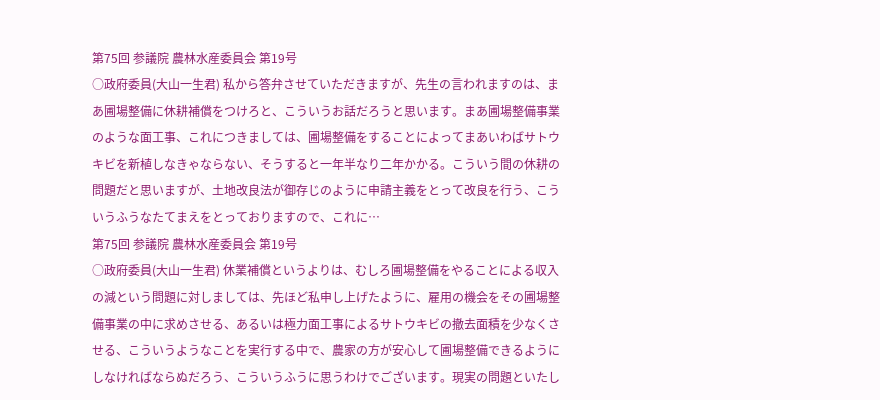第75回 参議院 農林水産委員会 第19号
○政府委員(大山一生君) 私から答弁させていただきますが、先生の言われますのは、まあ圃場整備に休耕補償をつけろと、こういうお話だろうと思います。まあ圃場整備事業のような面工事、これにつきましては、圃場整備をすることによってまあいわばサトウキビを新植しなきゃならない、そうすると一年半なり二年かかる。こういう間の休耕の問題だと思いますが、土地改良法が御存じのように申請主義をとって改良を行う、こういうふうなたてまえをとっておりますので、これに…
第75回 参議院 農林水産委員会 第19号
○政府委員(大山一生君) 休業補償というよりは、むしろ圃場整備をやることによる収入の減という問題に対しましては、先ほど私申し上げたように、雇用の機会をその圃場整備事業の中に求めさせる、あるいは極力面工事によるサトウキビの撤去面積を少なくさせる、こういうようなことを実行する中で、農家の方が安心して圃場整備できるようにしなければならぬだろう、こういうふうに思うわけでございます。現実の問題といたし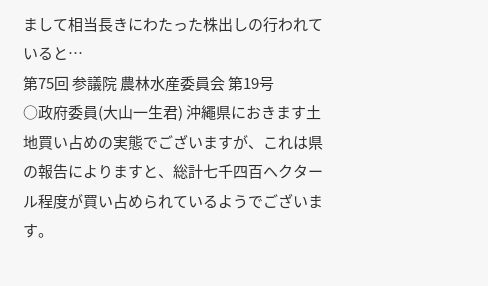まして相当長きにわたった株出しの行われていると…
第75回 参議院 農林水産委員会 第19号
○政府委員(大山一生君) 沖繩県におきます土地買い占めの実態でございますが、これは県の報告によりますと、総計七千四百ヘクタール程度が買い占められているようでございます。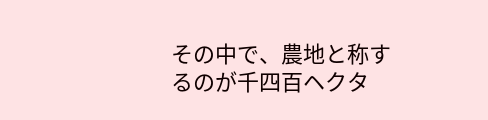その中で、農地と称するのが千四百ヘクタ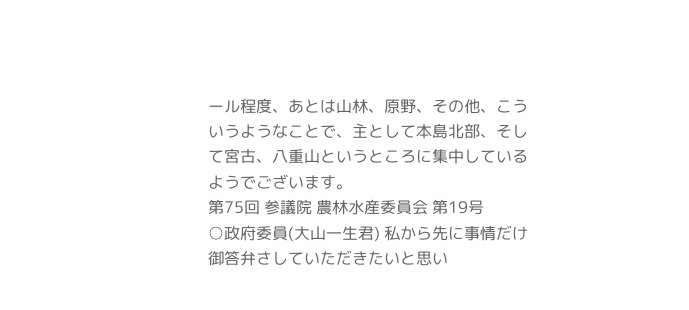ール程度、あとは山林、原野、その他、こういうようなことで、主として本島北部、そして宮古、八重山というところに集中しているようでございます。
第75回 参議院 農林水産委員会 第19号
○政府委員(大山一生君) 私から先に事情だけ御答弁さしていただきたいと思い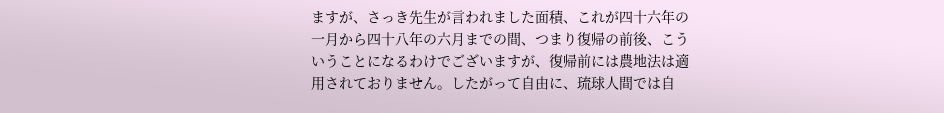ますが、さっき先生が言われました面積、これが四十六年の一月から四十八年の六月までの間、つまり復帰の前後、こういうことになるわけでございますが、復帰前には農地法は適用されておりません。したがって自由に、琉球人間では自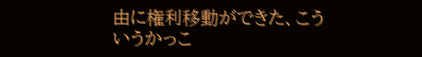由に権利移動ができた、こういうかっこ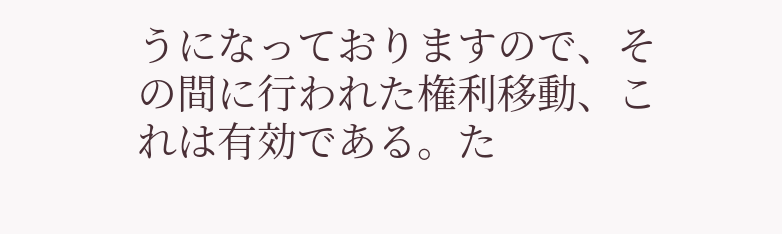うになっておりますので、その間に行われた権利移動、これは有効である。た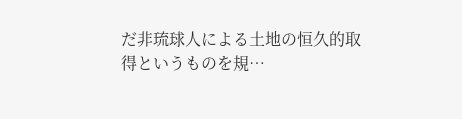だ非琉球人による土地の恒久的取得というものを規…